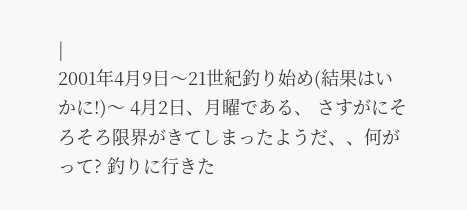|
2001年4月9日〜21世紀釣り始め(結果はいかに!)〜 4月2日、月曜である、 さすがにそろそろ限界がきてしまったようだ、、何がって? 釣りに行きた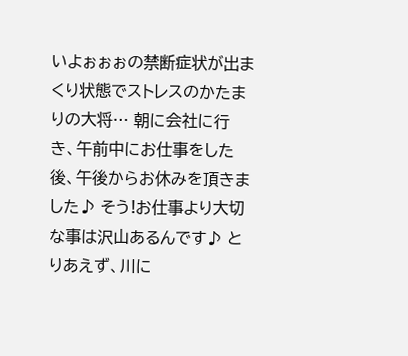いよぉぉぉの禁断症状が出まくり状態でストレスのかたまりの大将… 朝に会社に行き、午前中にお仕事をした後、午後からお休みを頂きました♪ そう!お仕事より大切な事は沢山あるんです♪ とりあえず、川に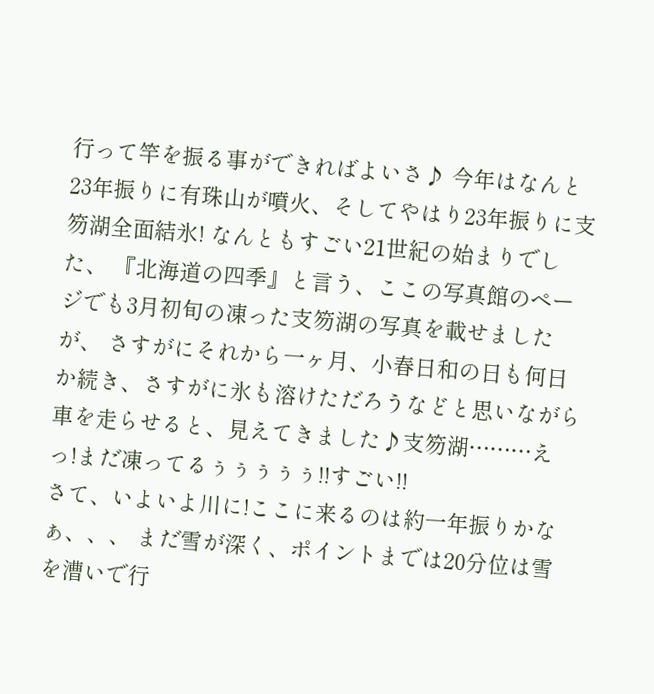行って竿を振る事ができればよいさ♪ 今年はなんと23年振りに有珠山が噴火、そしてやはり23年振りに支笏湖全面結氷! なんともすごい21世紀の始まりでした、 『北海道の四季』と言う、ここの写真館のページでも3月初旬の凍った支笏湖の写真を載せましたが、 さすがにそれから一ヶ月、小春日和の日も何日か続き、さすがに氷も溶けただろうなどと思いながら 車を走らせると、見えてきました♪支笏湖………えっ!まだ凍ってるぅぅぅぅぅ!!すごい!!
さて、いよいよ川に!ここに来るのは約一年振りかなぁ、、、 まだ雪が深く、ポイントまでは20分位は雪を漕いで行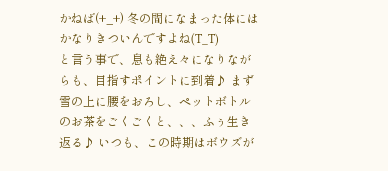かねば(+_+) 冬の間になまった体にはかなりきついんですよね(T_T)
と言う事で、息も絶え々になりながらも、目指すポイントに到着♪ まず雪の上に腰をおろし、ペットボトルのお茶をごくごくと、、、ふぅ生き返る♪ いつも、この時期はボウズが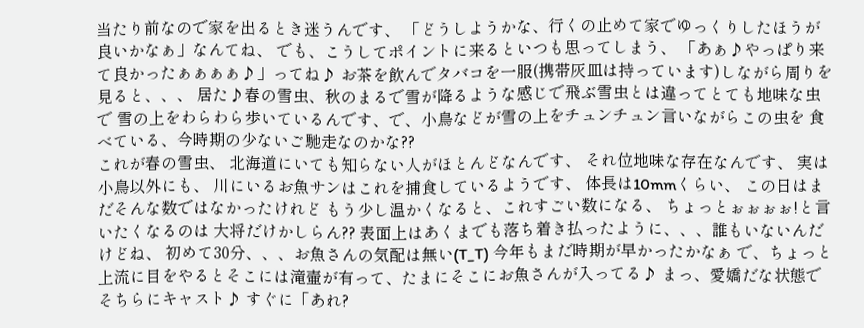当たり前なので家を出るとき迷うんです、 「どうしようかな、行くの止めて家でゆっくりしたほうが良いかなぁ」なんてね、 でも、こうしてポイントに来るといつも思ってしまう、 「あぁ♪やっぱり来て良かったぁぁぁぁ♪」ってね♪ お茶を飲んでタバコを一服(携帯灰皿は持っています)しながら周りを見ると、、、 居た♪春の雪虫、秋のまるで雪が降るような感じで飛ぶ雪虫とは違ってとても地味な虫で 雪の上をわらわら歩いているんです、で、小鳥などが雪の上をチュンチュン言いながらこの虫を 食べている、今時期の少ないご馳走なのかな??
これが春の雪虫、 北海道にいても知らない人がほとんどなんです、 それ位地味な存在なんです、 実は小鳥以外にも、 川にいるお魚サンはこれを捕食しているようです、 体長は10mmくらい、 この日はまだそんな数ではなかったけれど もう少し温かくなると、これすごい数になる、 ちょっとぉぉぉぉ!と言いたくなるのは 大将だけかしらん?? 表面上はあくまでも落ち着き払ったように、、、誰もいないんだけどね、 初めて30分、、、お魚さんの気配は無い(T_T) 今年もまだ時期が早かったかなぁ で、ちょっと上流に目をやるとそこには滝壷が有って、たまにそこにお魚さんが入ってる♪ まっ、愛嬌だな状態でそちらにキャスト♪ すぐに「あれ?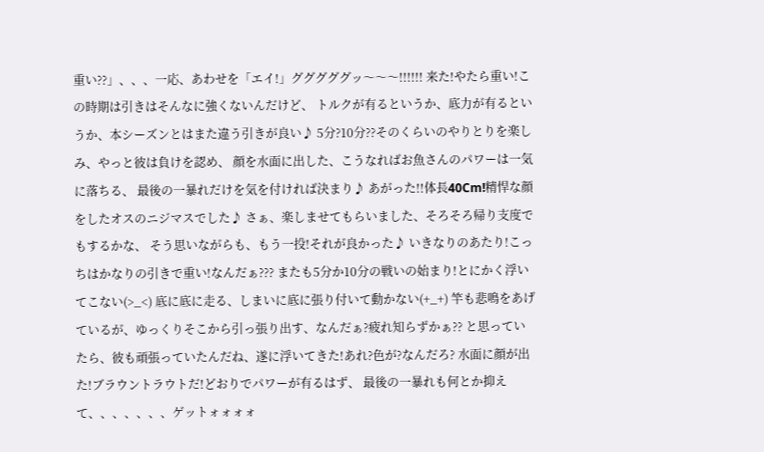重い??」、、、一応、あわせを「エイ!」グググググッ〜〜〜!!!!!! 来た!やたら重い!この時期は引きはそんなに強くないんだけど、 トルクが有るというか、底力が有るというか、本シーズンとはまた違う引きが良い♪ 5分?10分??そのくらいのやりとりを楽しみ、やっと彼は負けを認め、 顔を水面に出した、こうなればお魚さんのパワーは一気に落ちる、 最後の一暴れだけを気を付ければ決まり♪ あがった!!体長40Cm!精悍な顔をしたオスのニジマスでした♪ さぁ、楽しませてもらいました、そろそろ帰り支度でもするかな、 そう思いながらも、もう一投!それが良かった♪ いきなりのあたり!こっちはかなりの引きで重い!なんだぁ??? またも5分か10分の戦いの始まり!とにかく浮いてこない(>_<) 底に底に走る、しまいに底に張り付いて動かない(+_+) 竿も悲鳴をあげているが、ゆっくりそこから引っ張り出す、なんだぁ?疲れ知らずかぁ?? と思っていたら、彼も頑張っていたんだね、遂に浮いてきた!あれ?色が?なんだろ? 水面に顔が出た!ブラウントラウトだ!どおりでパワーが有るはず、 最後の一暴れも何とか抑えて、、、、、、、ゲットォォォォ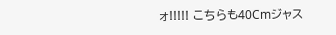ォ!!!!! こちらも40Cmジャス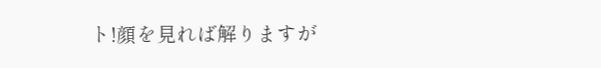ト!顔を見れば解りますが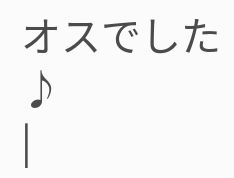オスでした♪
|